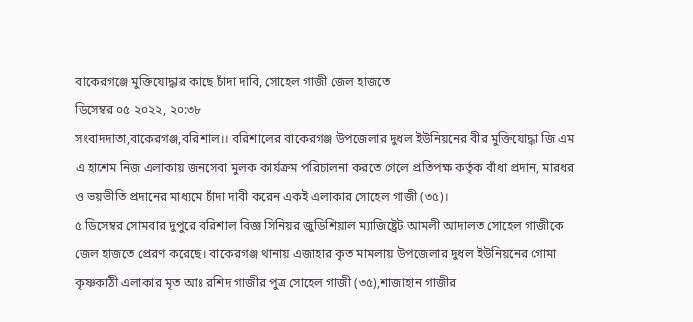বাকেরগঞ্জে মুক্তিযোদ্ধার কাছে চাঁদা দাবি, সোহেল গাজী জেল হাজতে
ডিসেম্বর ০৫ ২০২২, ২০:৩৮
সংবাদদাতা,বাকেরগঞ্জ,বরিশাল।। বরিশালের বাকেরগঞ্জ উপজেলার দুধল ইউনিয়নের বীর মুক্তিযোদ্ধা জি এম এ হাশেম নিজ এলাকায় জনসেবা মুলক কার্যক্রম পরিচালনা করতে গেলে প্রতিপক্ষ কর্তৃক বাঁধা প্রদান, মারধর ও ভয়ভীতি প্রদানের মাধ্যমে চাঁদা দাবী করেন একই এলাকার সোহেল গাজী (৩৫)।
৫ ডিসেম্বর সোমবার দুপুরে বরিশাল বিজ্ঞ সিনিয়র জুডিশিয়াল ম্যাজিষ্ট্রেট আমলী আদালত সোহেল গাজীকে জেল হাজতে প্রেরণ করেছে। বাকেরগঞ্জ থানায় এজাহার কৃত মামলায় উপজেলার দুধল ইউনিয়নের গোমা কৃষ্ণকাঠী এলাকার মৃত আঃ রশিদ গাজীর পুত্র সোহেল গাজী (৩৫),শাজাহান গাজীর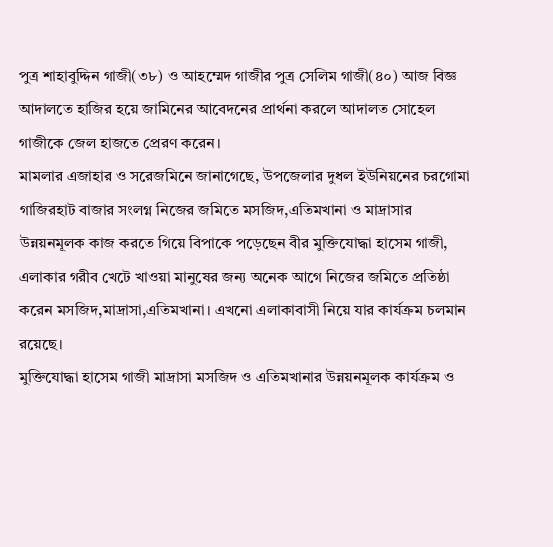পুত্র শাহাবুদ্দিন গাজী(৩৮) ও আহম্মেদ গাজীর পুত্র সেলিম গাজী(৪০) আজ বিজ্ঞ আদালতে হাজির হয়ে জামিনের আবেদনের প্রার্থনা করলে আদালত সোহেল গাজীকে জেল হাজতে প্রেরণ করেন।
মামলার এজাহার ও সরেজমিনে জানাগেছে, উপজেলার দুধল ইউনিয়নের চরগোমা গাজিরহাট বাজার সংলগ্ন নিজের জমিতে মসজিদ,এতিমখানা ও মাদ্রাসার উন্নয়নমূলক কাজ করতে গিয়ে বিপাকে পড়েছেন বীর মুক্তিযোদ্ধা হাসেম গাজী, এলাকার গরীব খেটে খাওয়া মানুষের জন্য অনেক আগে নিজের জমিতে প্রতিষ্ঠা করেন মসজিদ,মাদ্রাসা,এতিমখানা। এখনো এলাকাবাসী নিয়ে যার কার্যক্রম চলমান রয়েছে।
মুক্তিযোদ্ধা হাসেম গাজী মাদ্রাসা মসজিদ ও এতিমখানার উন্নয়নমূলক কার্যক্রম ও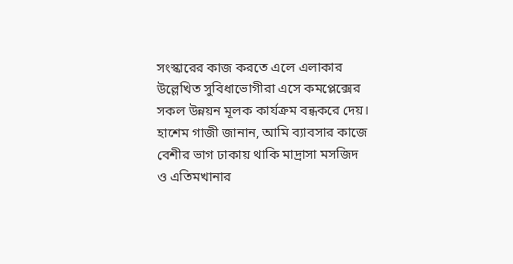সংস্কারের কাজ করতে এলে এলাকার উল্লেখিত সুবিধাভোগীরা এসে কমপ্লেক্সের সকল উন্নয়ন মূলক কার্যক্রম বন্ধকরে দেয়।
হাশেম গাজী জানান, আমি ব্যাবসার কাজে বেশীর ভাগ ঢাকায় থাকি মাদ্রাসা মসজিদ ও এতিমখানার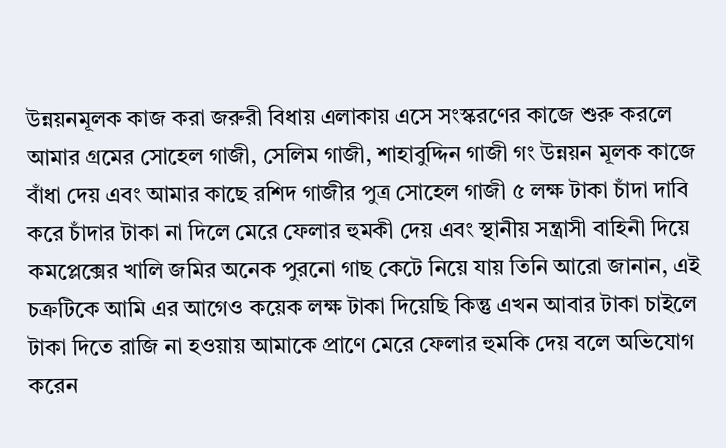উন্নয়নমূলক কাজ করা জরুরী বিধায় এলাকায় এসে সংস্করণের কাজে শুরু করলে আমার গ্রমের সোহেল গাজী, সেলিম গাজী, শাহাবুদ্দিন গাজী গং উন্নয়ন মূলক কাজে বাঁধা দেয় এবং আমার কাছে রশিদ গাজীর পুত্র সোহেল গাজী ৫ লক্ষ টাকা চাঁদা দাবি করে চাঁদার টাকা না দিলে মেরে ফেলার হুমকী দেয় এবং স্থানীয় সন্ত্রাসী বাহিনী দিয়ে কমপ্লেক্সের খালি জমির অনেক পুরনো গাছ কেটে নিয়ে যায় তিনি আরো জানান, এই চক্রটিকে আমি এর আগেও কয়েক লক্ষ টাকা দিয়েছি কিন্তু এখন আবার টাকা চাইলে টাকা দিতে রাজি না হওয়ায় আমাকে প্রাণে মেরে ফেলার হুমকি দেয় বলে অভিযোগ করেন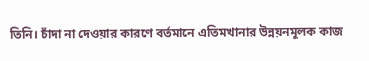তিনি। চাঁদা না দেওয়ার কারণে বর্তমানে এতিমখানার উন্নয়নমূলক কাজ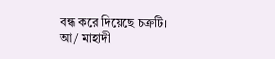বন্ধ করে দিয়েছে চক্রটি।
আ/ মাহাদী